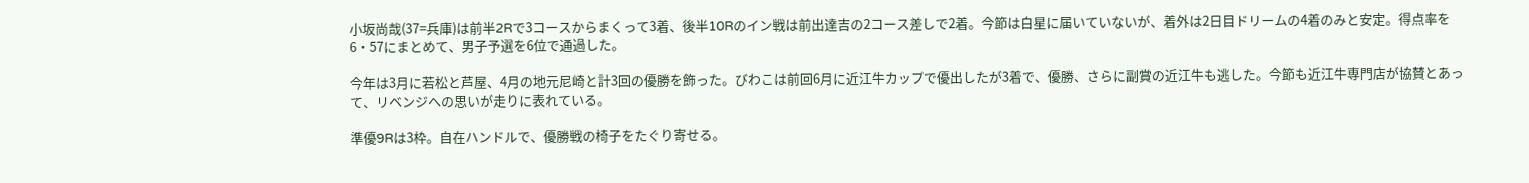小坂尚哉(37=兵庫)は前半2Rで3コースからまくって3着、後半10Rのイン戦は前出達吉の2コース差しで2着。今節は白星に届いていないが、着外は2日目ドリームの4着のみと安定。得点率を6・57にまとめて、男子予選を6位で通過した。

今年は3月に若松と芦屋、4月の地元尼崎と計3回の優勝を飾った。びわこは前回6月に近江牛カップで優出したが3着で、優勝、さらに副賞の近江牛も逃した。今節も近江牛専門店が協賛とあって、リベンジへの思いが走りに表れている。

準優9Rは3枠。自在ハンドルで、優勝戦の椅子をたぐり寄せる。